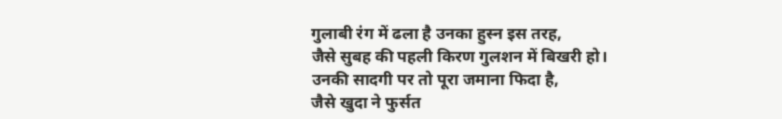गुलाबी रंग में ढला है उनका हुस्न इस तरह,
जैसे सुबह की पहली किरण गुलशन में बिखरी हो।
उनकी सादगी पर तो पूरा जमाना फिदा है,
जैसे खुदा ने फुर्सत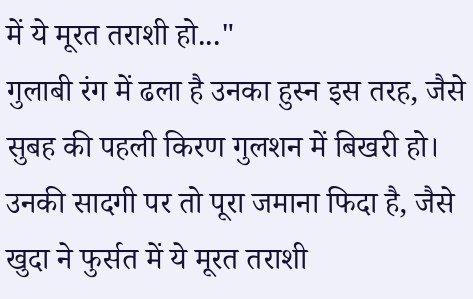में ये मूरत तराशी हो..."
गुलाबी रंग में ढला है उनका हुस्न इस तरह, जैसे सुबह की पहली किरण गुलशन में बिखरी हो। उनकी सादगी पर तो पूरा जमाना फिदा है, जैसे खुदा ने फुर्सत में ये मूरत तराशी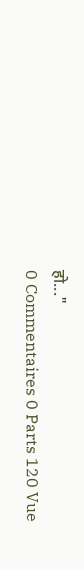हो..."
0 Commentaires 0 Parts 120 Vue